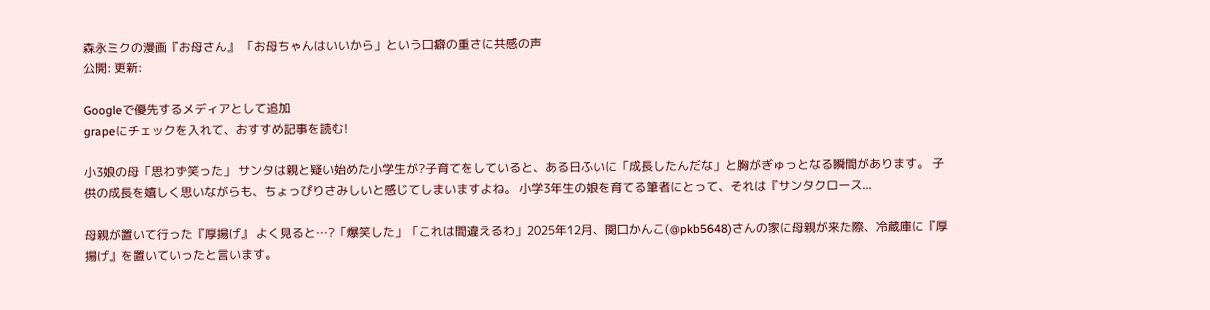森永ミクの漫画『お母さん』 「お母ちゃんはいいから」という口癖の重さに共感の声
公開: 更新:

Googleで優先するメディアとして追加
grapeにチェックを入れて、おすすめ記事を読む!

小3娘の母「思わず笑った」 サンタは親と疑い始めた小学生が?子育てをしていると、ある日ふいに「成長したんだな」と胸がぎゅっとなる瞬間があります。 子供の成長を嬉しく思いながらも、ちょっぴりさみしいと感じてしまいますよね。 小学3年生の娘を育てる筆者にとって、それは『サンタクロース...

母親が置いて行った『厚揚げ』 よく見ると…?「爆笑した」「これは間違えるわ」2025年12月、関口かんこ(@pkb5648)さんの家に母親が来た際、冷蔵庫に『厚揚げ』を置いていったと言います。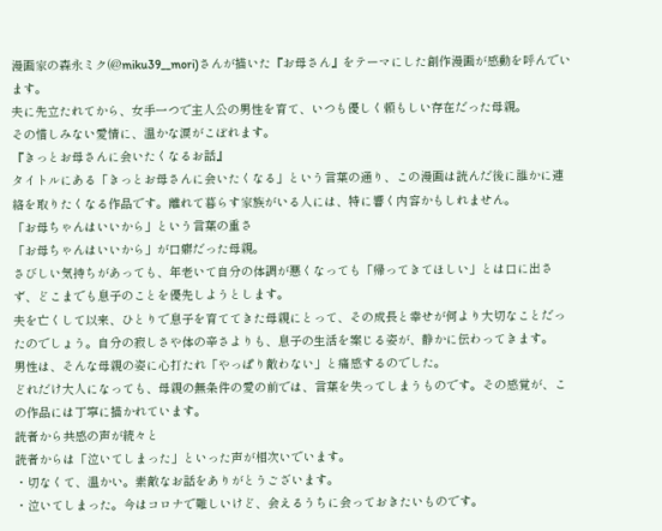漫画家の森永ミク(@miku39__mori)さんが描いた『お母さん』をテーマにした創作漫画が感動を呼んでいます。
夫に先立たれてから、女手一つで主人公の男性を育て、いつも優しく頼もしい存在だった母親。
その惜しみない愛情に、温かな涙がこぼれます。
『きっとお母さんに会いたくなるお話』
タイトルにある「きっとお母さんに会いたくなる」という言葉の通り、この漫画は読んだ後に誰かに連絡を取りたくなる作品です。離れて暮らす家族がいる人には、特に響く内容かもしれません。
「お母ちゃんはいいから」という言葉の重さ
「お母ちゃんはいいから」が口癖だった母親。
さびしい気持ちがあっても、年老いて自分の体調が悪くなっても「帰ってきてほしい」とは口に出さず、どこまでも息子のことを優先しようとします。
夫を亡くして以来、ひとりで息子を育ててきた母親にとって、その成長と幸せが何より大切なことだったのでしょう。自分の寂しさや体の辛さよりも、息子の生活を案じる姿が、静かに伝わってきます。
男性は、そんな母親の姿に心打たれ「やっぱり敵わない」と痛感するのでした。
どれだけ大人になっても、母親の無条件の愛の前では、言葉を失ってしまうものです。その感覚が、この作品には丁寧に描かれています。
読者から共感の声が続々と
読者からは「泣いてしまった」といった声が相次いでいます。
・切なくて、温かい。素敵なお話をありがとうございます。
・泣いてしまった。今はコロナで難しいけど、会えるうちに会っておきたいものです。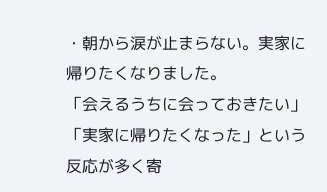・朝から涙が止まらない。実家に帰りたくなりました。
「会えるうちに会っておきたい」「実家に帰りたくなった」という反応が多く寄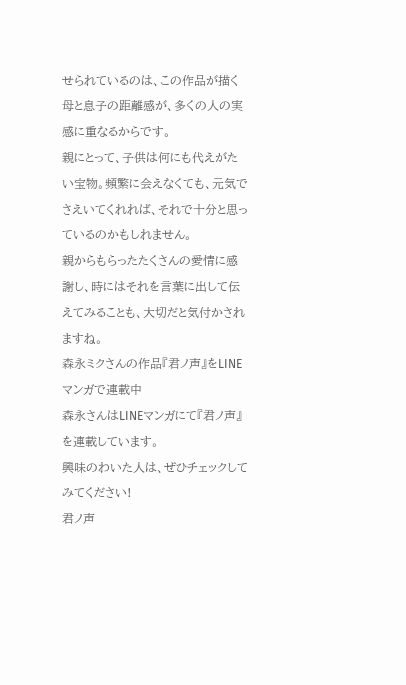せられているのは、この作品が描く母と息子の距離感が、多くの人の実感に重なるからです。
親にとって、子供は何にも代えがたい宝物。頻繁に会えなくても、元気でさえいてくれれば、それで十分と思っているのかもしれません。
親からもらったたくさんの愛情に感謝し、時にはそれを言葉に出して伝えてみることも、大切だと気付かされますね。
森永ミクさんの作品『君ノ声』をLINEマンガで連載中
森永さんはLINEマンガにて『君ノ声』を連載しています。
興味のわいた人は、ぜひチェックしてみてください!
君ノ声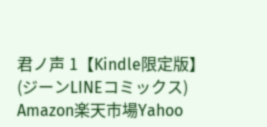君ノ声 1【Kindle限定版】 (ジーンLINEコミックス)
Amazon楽天市場Yahoo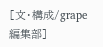[文・構成/grape編集部]